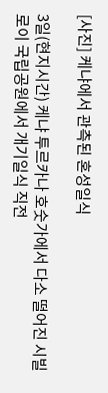[사진] 케냐에서 관측된 혼성일식

3일(현지시간) 케냐 투르카나 호숫가에서 다소 떨어진 시빌로이 국립공원에서 개기일식 직전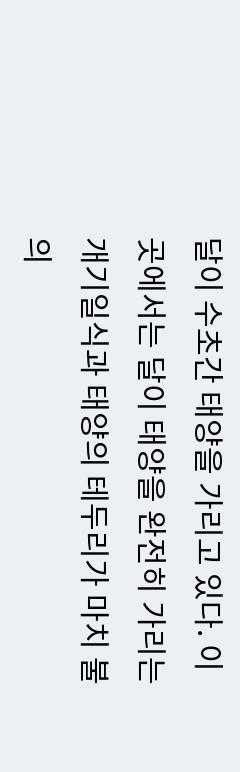달이 수초간 태양을 가리고 있다. 이곳에서는 달이 태양을 완전히 가리는 개기일식과 태양의 테두리가 마치 불의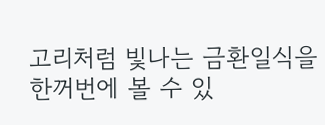고리처럼 빛나는 금환일식을 한꺼번에 볼 수 있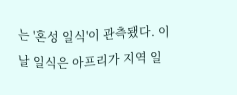는 '혼성 일식'이 관측됐다. 이날 일식은 아프리가 지역 일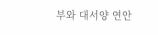부와 대서양 연안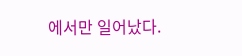에서만 일어났다.